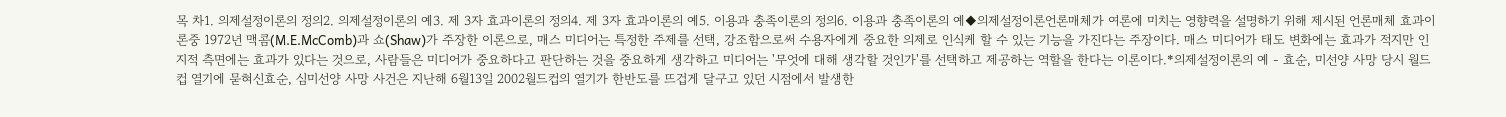목 차1. 의제설정이론의 정의2. 의제설정이론의 예3. 제 3자 효과이론의 정의4. 제 3자 효과이론의 예5. 이용과 충족이론의 정의6. 이용과 충족이론의 예◆의제설정이론언론매체가 여론에 미치는 영향력을 설명하기 위해 제시된 언론매체 효과이론중 1972년 맥콤(M.E.McComb)과 쇼(Shaw)가 주장한 이론으로, 매스 미디어는 특정한 주제를 선택, 강조함으로써 수용자에게 중요한 의제로 인식케 할 수 있는 기능을 가진다는 주장이다. 매스 미디어가 태도 변화에는 효과가 적지만 인지적 측면에는 효과가 있다는 것으로, 사람들은 미디어가 중요하다고 판단하는 것을 중요하게 생각하고 미디어는 '무엇에 대해 생각할 것인가'를 선택하고 제공하는 역할을 한다는 이론이다.*의제설정이론의 예 - 효순, 미선양 사망 당시 월드컵 열기에 묻혀신효순, 심미선양 사망 사건은 지난해 6월13일 2002월드컵의 열기가 한반도를 뜨겁게 달구고 있던 시점에서 발생한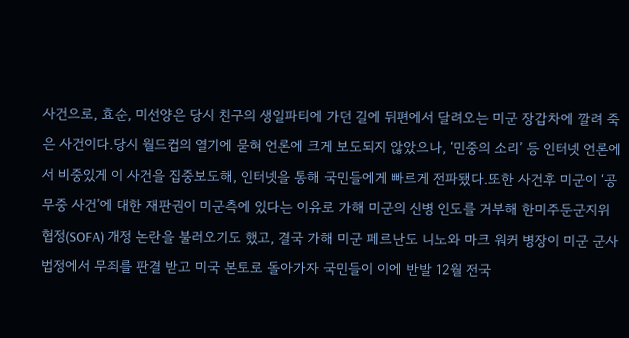사건으로, 효순, 미선양은 당시 친구의 생일파티에 가던 길에 뒤편에서 달려오는 미군 장갑차에 깔려 죽은 사건이다.당시 월드컵의 열기에 묻혀 언론에 크게 보도되지 않았으나, ‘민중의 소리’ 등 인터넷 언론에서 비중있게 이 사건을 집중보도해, 인터넷을 통해 국민들에게 빠르게 전파됐다.또한 사건후 미군이 ‘공무중 사건’에 대한 재판권이 미군측에 있다는 이유로 가해 미군의 신병 인도를 거부해 한미주둔군지위협정(SOFA) 개정 논란을 불러오기도 했고, 결국 가해 미군 페르난도 니노와 마크 워커 병장이 미군 군사법정에서 무죄를 판결 받고 미국 본토로 돌아가자 국민들이 이에 반발 12월 전국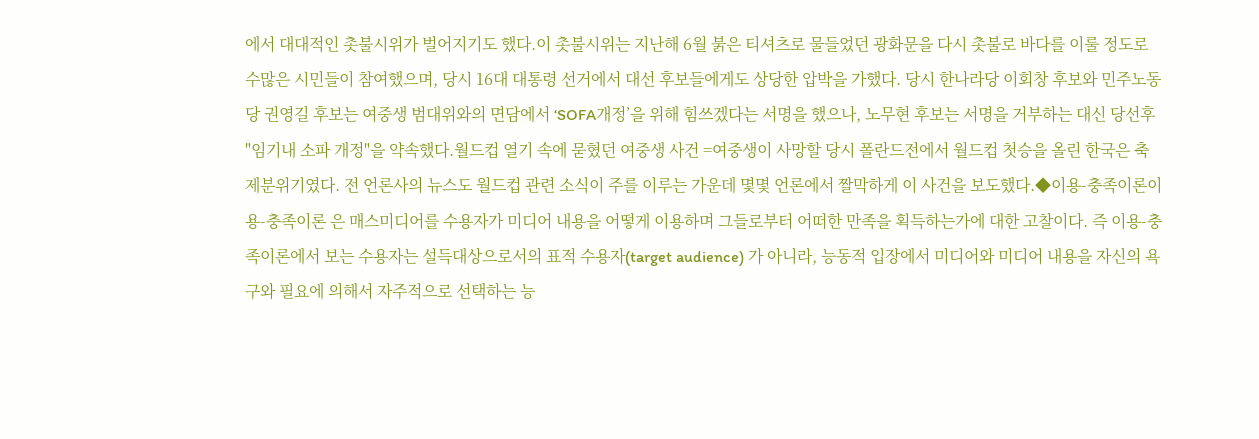에서 대대적인 촛불시위가 벌어지기도 했다.이 촛불시위는 지난해 6월 붉은 티셔츠로 물들었던 광화문을 다시 촛불로 바다를 이룰 정도로 수많은 시민들이 참여했으며, 당시 16대 대통령 선거에서 대선 후보들에게도 상당한 압박을 가했다. 당시 한나라당 이회창 후보와 민주노동당 권영길 후보는 여중생 범대위와의 면담에서 ‘SOFA개정’을 위해 힘쓰겠다는 서명을 했으나, 노무현 후보는 서명을 거부하는 대신 당선후 "임기내 소파 개정"을 약속했다.월드컵 열기 속에 묻혔던 여중생 사건 =여중생이 사망할 당시 폴란드전에서 월드컵 첫승을 올린 한국은 축제분위기였다. 전 언론사의 뉴스도 월드컵 관련 소식이 주를 이루는 가운데 몇몇 언론에서 짤막하게 이 사건을 보도했다.◆이용-충족이론이용-충족이론 은 매스미디어를 수용자가 미디어 내용을 어떻게 이용하며 그들로부터 어떠한 만족을 획득하는가에 대한 고찰이다. 즉 이용-충족이론에서 보는 수용자는 설득대상으로서의 표적 수용자(target audience) 가 아니라, 능동적 입장에서 미디어와 미디어 내용을 자신의 욕구와 필요에 의해서 자주적으로 선택하는 능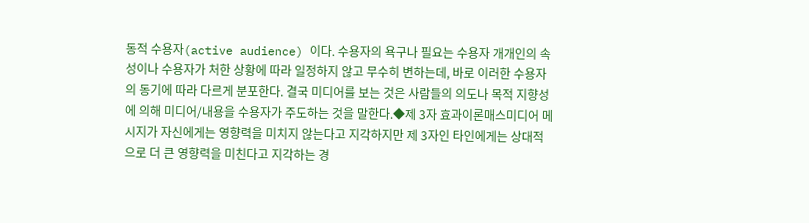동적 수용자(active audience) 이다. 수용자의 욕구나 필요는 수용자 개개인의 속성이나 수용자가 처한 상황에 따라 일정하지 않고 무수히 변하는데, 바로 이러한 수용자의 동기에 따라 다르게 분포한다. 결국 미디어를 보는 것은 사람들의 의도나 목적 지향성에 의해 미디어/내용을 수용자가 주도하는 것을 말한다.◆제 3자 효과이론매스미디어 메시지가 자신에게는 영향력을 미치지 않는다고 지각하지만 제 3자인 타인에게는 상대적으로 더 큰 영향력을 미친다고 지각하는 경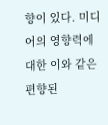향이 있다. 미디어의 영향력에 대한 이와 같은 편향된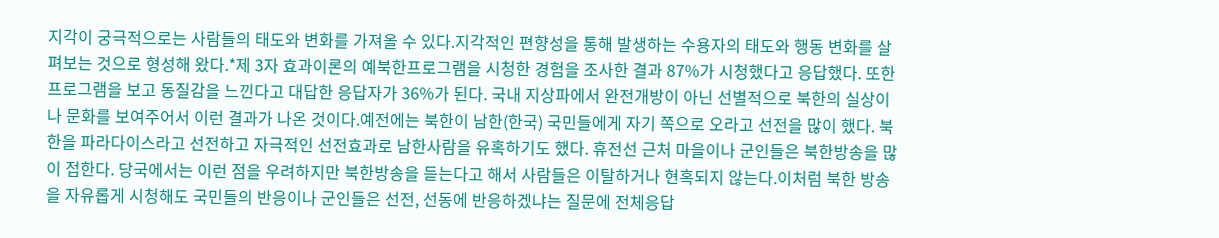지각이 궁극적으로는 사람들의 태도와 변화를 가져올 수 있다.지각적인 편향성을 통해 발생하는 수용자의 태도와 행동 변화를 살펴보는 것으로 형성해 왔다.*제 3자 효과이론의 예북한프로그램을 시청한 경험을 조사한 결과 87%가 시청했다고 응답했다. 또한 프로그램을 보고 동질감을 느낀다고 대답한 응답자가 36%가 된다. 국내 지상파에서 완전개방이 아닌 선별적으로 북한의 실상이나 문화를 보여주어서 이런 결과가 나온 것이다.예전에는 북한이 남한(한국) 국민들에게 자기 쪽으로 오라고 선전을 많이 했다. 북한을 파라다이스라고 선전하고 자극적인 선전효과로 남한사람을 유혹하기도 했다. 휴전선 근처 마을이나 군인들은 북한방송을 많이 접한다. 당국에서는 이런 점을 우려하지만 북한방송을 듣는다고 해서 사람들은 이탈하거나 현혹되지 않는다.이처럼 북한 방송을 자유롭게 시청해도 국민들의 반응이나 군인들은 선전, 선동에 반응하겠냐는 질문에 전체응답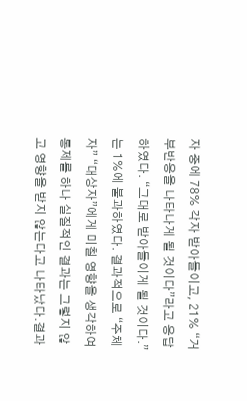자 중에 78% 각자 받아들이고, 21% “거부반응을 나타나게 될 것이다”라고 응답하였다. “그대로 받아들이게 될 것이다.”는 1%에 불과하였다. 결과적으로 “주체자” “대상자”에게 미칠 영향을 생각하여 통제를 하나 실질적인 결과는 그렇지 않고 영향을 받지 않는다고 나타났다.결과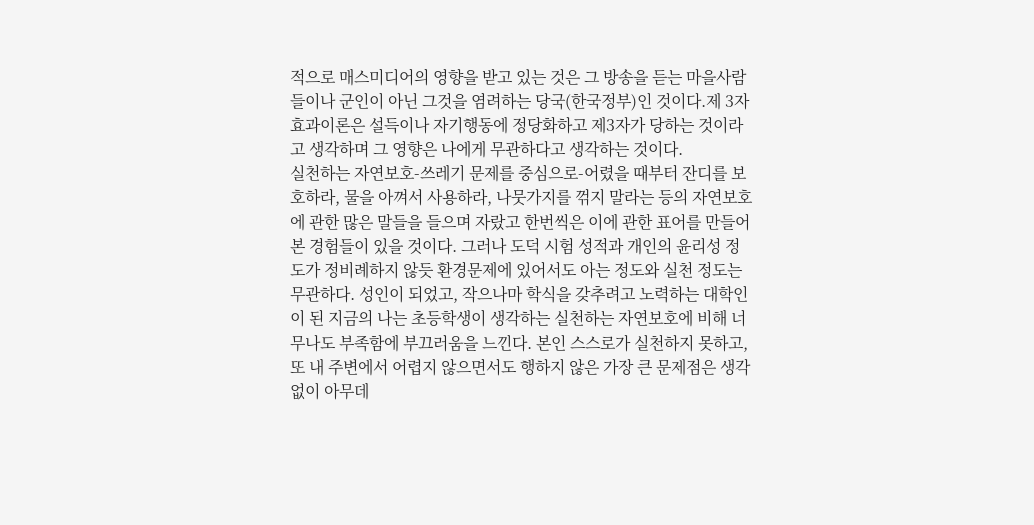적으로 매스미디어의 영향을 받고 있는 것은 그 방송을 듣는 마을사람들이나 군인이 아닌 그것을 염려하는 당국(한국정부)인 것이다.제 3자효과이론은 설득이나 자기행동에 정당화하고 제3자가 당하는 것이라고 생각하며 그 영향은 나에게 무관하다고 생각하는 것이다.
실천하는 자연보호-쓰레기 문제를 중심으로-어렸을 때부터 잔디를 보호하라, 물을 아껴서 사용하라, 나뭇가지를 꺾지 말라는 등의 자연보호에 관한 많은 말들을 들으며 자랐고 한번씩은 이에 관한 표어를 만들어 본 경험들이 있을 것이다. 그러나 도덕 시험 성적과 개인의 윤리성 정도가 정비례하지 않듯 환경문제에 있어서도 아는 정도와 실천 정도는 무관하다. 성인이 되었고, 작으나마 학식을 갖추려고 노력하는 대학인이 된 지금의 나는 초등학생이 생각하는 실천하는 자연보호에 비해 너무나도 부족함에 부끄러움을 느낀다. 본인 스스로가 실천하지 못하고, 또 내 주변에서 어렵지 않으면서도 행하지 않은 가장 큰 문제점은 생각 없이 아무데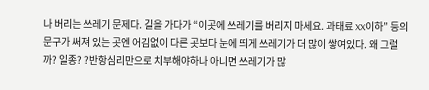나 버리는 쓰레기 문제다. 길을 가다가 “이곳에 쓰레기를 버리지 마세요. 과태료 XX이하” 등의 문구가 써져 있는 곳엔 어김없이 다른 곳보다 눈에 띄게 쓰레기가 더 많이 쌓여있다. 왜 그럴까? 일종? ?반항심리만으로 치부해야하나 아니면 쓰레기가 많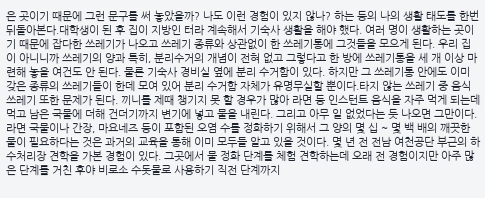은 곳이기 때문에 그런 문구를 써 놓았을까? 나도 이런 경험이 있지 않나? 하는 등의 나의 생활 태도를 한번 뒤돌아본다.대학생이 된 후 집이 지방인 터라 계속해서 기숙사 생활을 해야 했다. 여러 명이 생활하는 곳이기 때문에 잡다한 쓰레기가 나오고 쓰레기 종류와 상관없이 한 쓰레기통에 그것들을 모으게 된다. 우리 집이 아니니까 쓰레기의 양과 특히, 분리수거의 개념이 전혀 없고 그렇다고 한 방에 쓰레기통을 세 개 이상 마련해 놓을 여건도 안 된다. 물론 기숙사 경비실 옆에 분리 수거함이 있다. 하지만 그 쓰레기통 안에도 이미 갖은 종류의 쓰레기들이 한데 모여 있어 분리 수거함 자체가 유명무실할 뿐이다.타지 않는 쓰레기 중 음식쓰레기 또한 문제가 된다. 끼니를 제때 챙기지 못 할 경우가 많아 라면 등 인스턴트 음식을 자주 먹게 되는데 먹고 남은 국물에 더해 건더기까지 변기에 넣고 물을 내린다. 그리고 아무 일 없었다는 듯 나오면 그만이다. 라면 국물이나 간장, 마요네즈 등이 포함된 오염 수를 정화하기 위해서 그 양의 몇 십 ~ 몇 백 배의 깨끗한 물이 필요하다는 것은 과거의 교육을 통해 이미 모두들 알고 있을 것이다. 몇 년 전 전남 여천공단 부근의 하수처리장 견학을 가본 경험이 있다. 그곳에서 물 정화 단계를 체험 견학하는데 오래 전 경험이지만 아주 많은 단계를 거친 후야 비로소 수돗물로 사용하기 직전 단계까지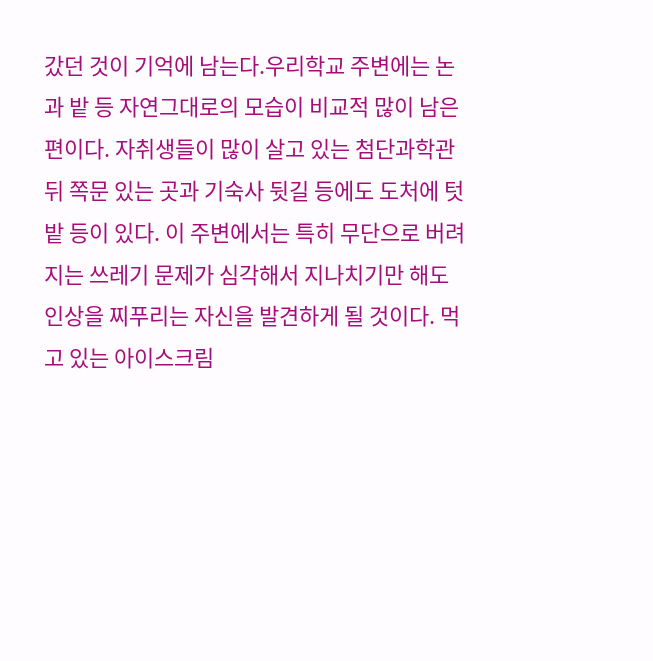갔던 것이 기억에 남는다.우리학교 주변에는 논과 밭 등 자연그대로의 모습이 비교적 많이 남은 편이다. 자취생들이 많이 살고 있는 첨단과학관 뒤 쪽문 있는 곳과 기숙사 뒷길 등에도 도처에 텃밭 등이 있다. 이 주변에서는 특히 무단으로 버려지는 쓰레기 문제가 심각해서 지나치기만 해도 인상을 찌푸리는 자신을 발견하게 될 것이다. 먹고 있는 아이스크림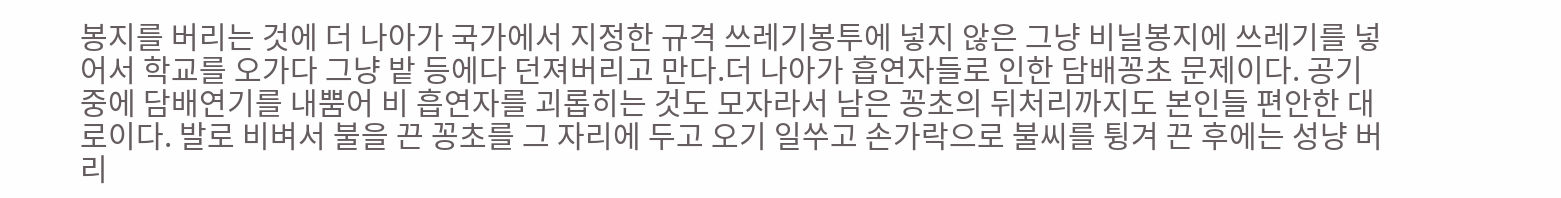봉지를 버리는 것에 더 나아가 국가에서 지정한 규격 쓰레기봉투에 넣지 않은 그냥 비닐봉지에 쓰레기를 넣어서 학교를 오가다 그냥 밭 등에다 던져버리고 만다.더 나아가 흡연자들로 인한 담배꽁초 문제이다. 공기 중에 담배연기를 내뿜어 비 흡연자를 괴롭히는 것도 모자라서 남은 꽁초의 뒤처리까지도 본인들 편안한 대로이다. 발로 비벼서 불을 끈 꽁초를 그 자리에 두고 오기 일쑤고 손가락으로 불씨를 튕겨 끈 후에는 성냥 버리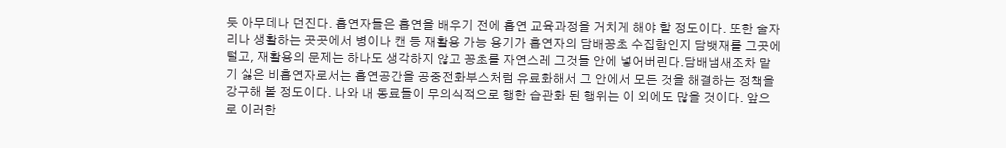듯 아무데나 던진다. 흡연자들은 흡연을 배우기 전에 흡연 교육과정을 거치게 해야 할 정도이다. 또한 술자리나 생활하는 곳곳에서 병이나 캔 등 재활용 가능 용기가 흡연자의 담배꽁초 수집함인지 담뱃재를 그곳에 털고, 재활용의 문제는 하나도 생각하지 않고 꽁초를 자연스레 그것들 안에 넣어버린다.담배냄새조차 맡기 싫은 비흡연자로서는 흡연공간을 공중전화부스처럼 유료화해서 그 안에서 모든 것을 해결하는 정책을 강구해 볼 정도이다. 나와 내 동료들이 무의식적으로 행한 습관화 된 행위는 이 외에도 많을 것이다. 앞으로 이러한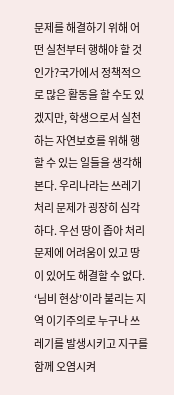문제를 해결하기 위해 어떤 실천부터 행해야 할 것인가?국가에서 정책적으로 많은 활동을 할 수도 있겠지만, 학생으로서 실천하는 자연보호를 위해 행할 수 있는 일들을 생각해본다. 우리나라는 쓰레기 처리 문제가 굉장히 심각하다. 우선 땅이 좁아 처리문제에 어려움이 있고 땅이 있어도 해결할 수 없다. ‘님비 현상’이라 불리는 지역 이기주의로 누구나 쓰레기를 발생시키고 지구를 함께 오염시켜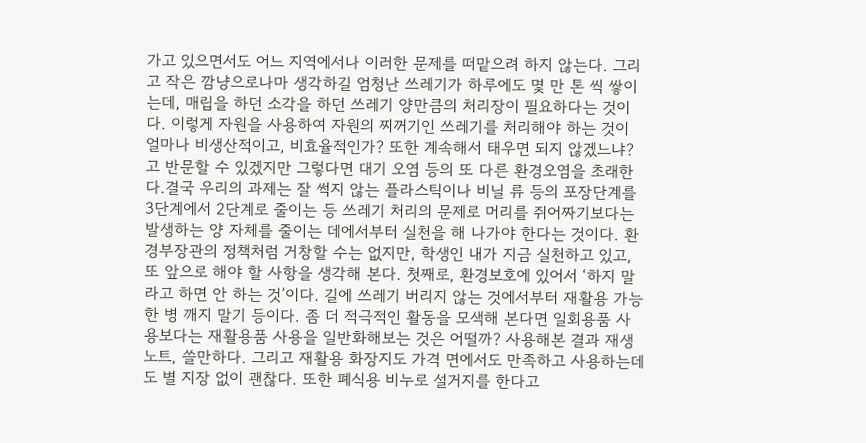가고 있으면서도 어느 지역에서나 이러한 문제를 떠맡으려 하지 않는다. 그리고 작은 깜냥으로나마 생각하길 엄청난 쓰레기가 하루에도 몇 만 톤 씩 쌓이는데, 매립을 하던 소각을 하던 쓰레기 양만큼의 처리장이 필요하다는 것이다. 이렇게 자원을 사용하여 자원의 찌꺼기인 쓰레기를 처리해야 하는 것이 얼마나 비생산적이고, 비효율적인가? 또한 계속해서 태우면 되지 않겠느냐? 고 반문할 수 있겠지만 그렇다면 대기 오염 등의 또 다른 환경오염을 초래한다.결국 우리의 과제는 잘 썩지 않는 플라스틱이나 비닐 류 등의 포장단계를 3단계에서 2단계로 줄이는 등 쓰레기 처리의 문제로 머리를 쥐어짜기보다는 발생하는 양 자체를 줄이는 데에서부터 실천을 해 나가야 한다는 것이다. 환경부장관의 정책처럼 거창할 수는 없지만, 학생인 내가 지금 실천하고 있고, 또 앞으로 해야 할 사항을 생각해 본다. 첫째로, 환경보호에 있어서 ‘하지 말라고 하면 안 하는 것’이다. 길에 쓰레기 버리지 않는 것에서부터 재활용 가능한 병 깨지 말기 등이다. 좀 더 적극적인 활동을 모색해 본다면 일회용품 사용보다는 재활용품 사용을 일반화해보는 것은 어떨까? 사용해본 결과 재생노트, 쓸만하다. 그리고 재활용 화장지도 가격 면에서도 만족하고 사용하는데도 별 지장 없이 괜찮다. 또한 폐식용 비누로 설거지를 한다고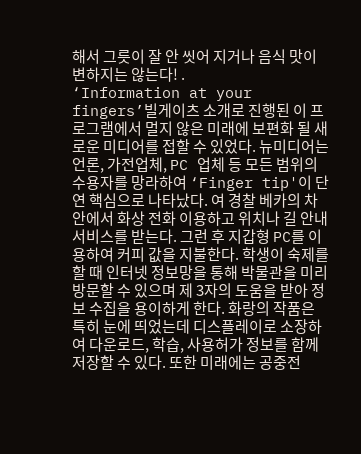해서 그릇이 잘 안 씻어 지거나 음식 맛이 변하지는 않는다! .
‘Information at your fingers’빌게이츠 소개로 진행된 이 프로그램에서 멀지 않은 미래에 보편화 될 새로운 미디어를 접할 수 있었다. 뉴미디어는 언론, 가전업체, PC 업체 등 모든 범위의 수용자를 망라하여 ‘Finger tip'이 단연 핵심으로 나타났다. 여 경찰 베카의 차안에서 화상 전화 이용하고 위치나 길 안내 서비스를 받는다. 그런 후 지갑형 PC를 이용하여 커피 값을 지불한다. 학생이 숙제를 할 때 인터넷 정보망을 통해 박물관을 미리 방문할 수 있으며 제 3자의 도움을 받아 정보 수집을 용이하게 한다. 화랑의 작품은 특히 눈에 띄었는데 디스플레이로 소장하여 다운로드, 학습, 사용허가 정보를 함께 저장할 수 있다. 또한 미래에는 공중전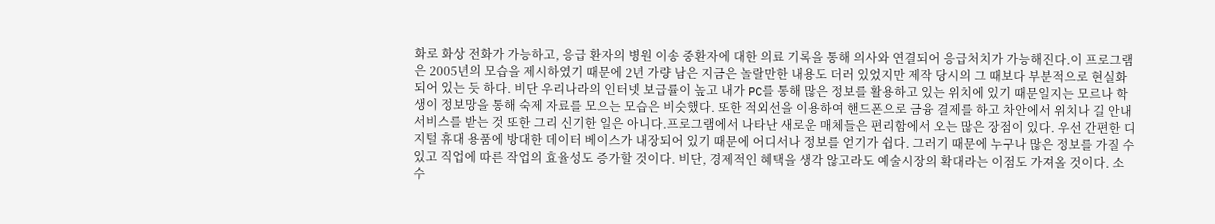화로 화상 전화가 가능하고, 응급 환자의 병원 이송 중환자에 대한 의료 기록을 통해 의사와 연결되어 응급처치가 가능해진다.이 프로그램은 2005년의 모습을 제시하였기 때문에 2년 가량 남은 지금은 놀랄만한 내용도 더러 있었지만 제작 당시의 그 때보다 부분적으로 현실화되어 있는 듯 하다. 비단 우리나라의 인터넷 보급률이 높고 내가 PC를 통해 많은 정보를 활용하고 있는 위치에 있기 때문일지는 모르나 학생이 정보망을 통해 숙제 자료를 모으는 모습은 비슷했다. 또한 적외선을 이용하여 핸드폰으로 금융 결제를 하고 차안에서 위치나 길 안내 서비스를 받는 것 또한 그리 신기한 일은 아니다.프로그램에서 나타난 새로운 매체들은 편리함에서 오는 많은 장점이 있다. 우선 간편한 디지털 휴대 용품에 방대한 데이터 베이스가 내장되어 있기 때문에 어디서나 정보를 얻기가 쉽다. 그러기 때문에 누구나 많은 정보를 가질 수 있고 직업에 따른 작업의 효율성도 증가할 것이다. 비단, 경제적인 혜택을 생각 않고라도 예술시장의 확대라는 이점도 가져올 것이다. 소수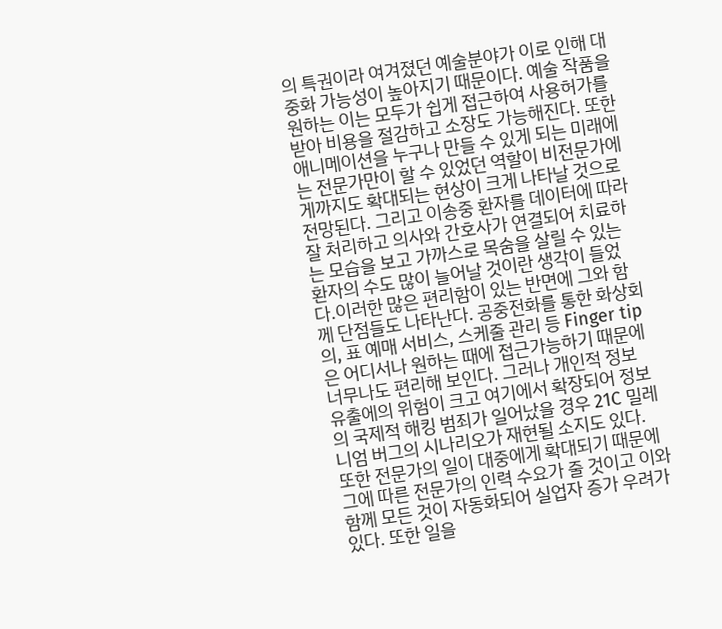의 특권이라 여겨졌던 예술분야가 이로 인해 대중화 가능성이 높아지기 때문이다. 예술 작품을 원하는 이는 모두가 쉽게 접근하여 사용허가를 받아 비용을 절감하고 소장도 가능해진다. 또한 애니메이션을 누구나 만들 수 있게 되는 미래에는 전문가만이 할 수 있었던 역할이 비전문가에게까지도 확대되는 현상이 크게 나타날 것으로 전망된다. 그리고 이송중 환자를 데이터에 따라 잘 처리하고 의사와 간호사가 연결되어 치료하는 모습을 보고 가까스로 목숨을 살릴 수 있는 환자의 수도 많이 늘어날 것이란 생각이 들었다.이러한 많은 편리함이 있는 반면에 그와 함께 단점들도 나타난다. 공중전화를 통한 화상회의, 표 예매 서비스, 스케줄 관리 등 Finger tip은 어디서나 원하는 때에 접근가능하기 때문에 너무나도 편리해 보인다. 그러나 개인적 정보 유출에의 위험이 크고 여기에서 확장되어 정보의 국제적 해킹 범죄가 일어났을 경우 21C 밀레니엄 버그의 시나리오가 재현될 소지도 있다. 또한 전문가의 일이 대중에게 확대되기 때문에 그에 따른 전문가의 인력 수요가 줄 것이고 이와 함께 모든 것이 자동화되어 실업자 증가 우려가 있다. 또한 일을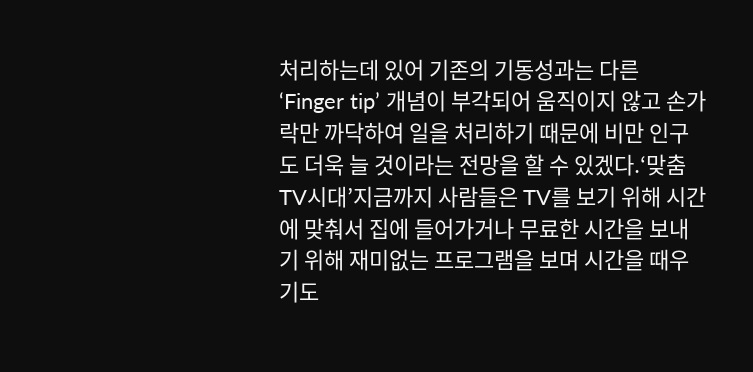처리하는데 있어 기존의 기동성과는 다른 ‘Finger tip’ 개념이 부각되어 움직이지 않고 손가락만 까닥하여 일을 처리하기 때문에 비만 인구도 더욱 늘 것이라는 전망을 할 수 있겠다.‘맞춤 TV시대’지금까지 사람들은 TV를 보기 위해 시간에 맞춰서 집에 들어가거나 무료한 시간을 보내기 위해 재미없는 프로그램을 보며 시간을 때우기도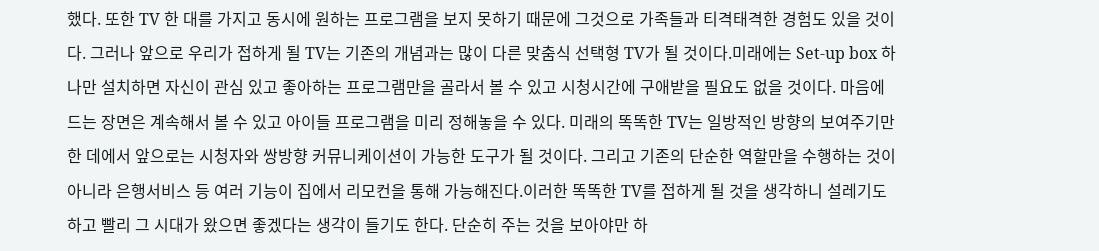했다. 또한 TV 한 대를 가지고 동시에 원하는 프로그램을 보지 못하기 때문에 그것으로 가족들과 티격태격한 경험도 있을 것이다. 그러나 앞으로 우리가 접하게 될 TV는 기존의 개념과는 많이 다른 맞춤식 선택형 TV가 될 것이다.미래에는 Set-up box 하나만 설치하면 자신이 관심 있고 좋아하는 프로그램만을 골라서 볼 수 있고 시청시간에 구애받을 필요도 없을 것이다. 마음에 드는 장면은 계속해서 볼 수 있고 아이들 프로그램을 미리 정해놓을 수 있다. 미래의 똑똑한 TV는 일방적인 방향의 보여주기만 한 데에서 앞으로는 시청자와 쌍방향 커뮤니케이션이 가능한 도구가 될 것이다. 그리고 기존의 단순한 역할만을 수행하는 것이 아니라 은행서비스 등 여러 기능이 집에서 리모컨을 통해 가능해진다.이러한 똑똑한 TV를 접하게 될 것을 생각하니 설레기도 하고 빨리 그 시대가 왔으면 좋겠다는 생각이 들기도 한다. 단순히 주는 것을 보아야만 하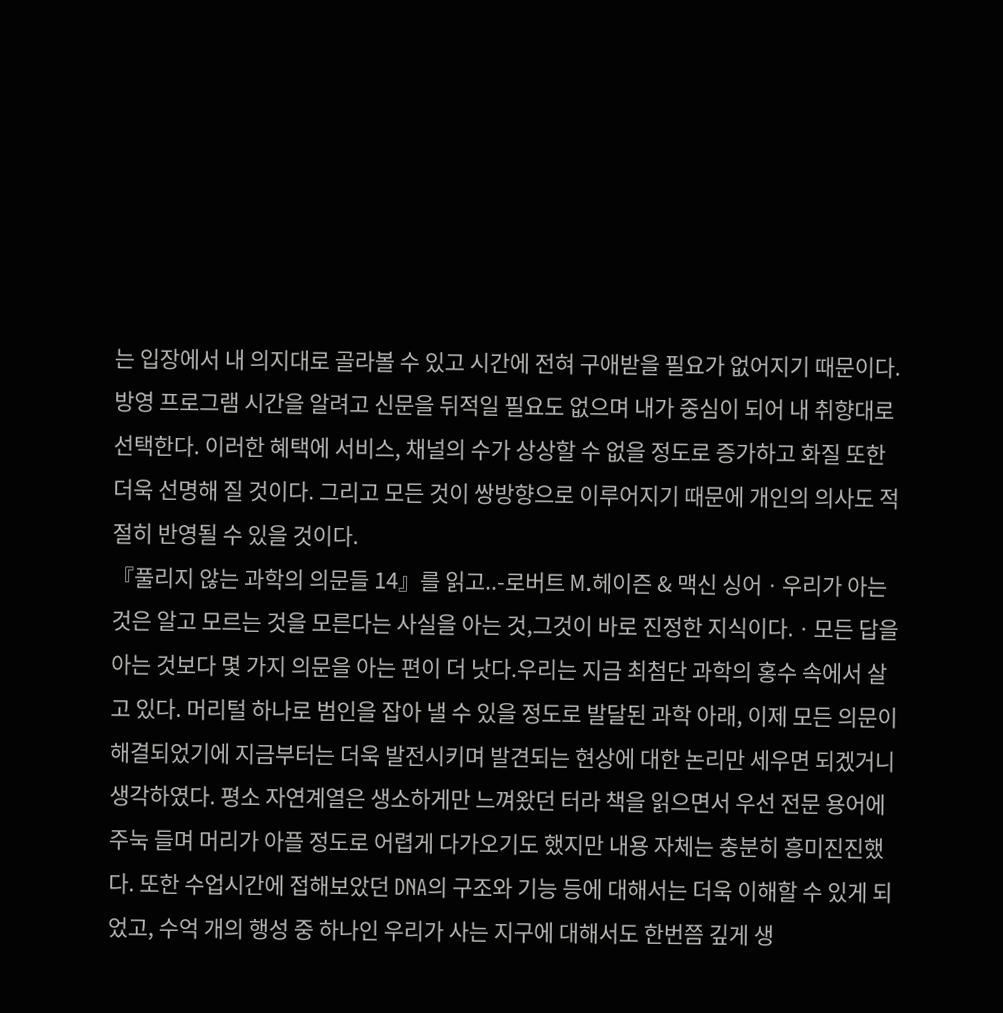는 입장에서 내 의지대로 골라볼 수 있고 시간에 전혀 구애받을 필요가 없어지기 때문이다. 방영 프로그램 시간을 알려고 신문을 뒤적일 필요도 없으며 내가 중심이 되어 내 취향대로 선택한다. 이러한 혜택에 서비스, 채널의 수가 상상할 수 없을 정도로 증가하고 화질 또한 더욱 선명해 질 것이다. 그리고 모든 것이 쌍방향으로 이루어지기 때문에 개인의 의사도 적절히 반영될 수 있을 것이다.
『풀리지 않는 과학의 의문들 14』를 읽고..-로버트 M.헤이즌 & 맥신 싱어ㆍ우리가 아는 것은 알고 모르는 것을 모른다는 사실을 아는 것,그것이 바로 진정한 지식이다.ㆍ모든 답을 아는 것보다 몇 가지 의문을 아는 편이 더 낫다.우리는 지금 최첨단 과학의 홍수 속에서 살고 있다. 머리털 하나로 범인을 잡아 낼 수 있을 정도로 발달된 과학 아래, 이제 모든 의문이 해결되었기에 지금부터는 더욱 발전시키며 발견되는 현상에 대한 논리만 세우면 되겠거니 생각하였다. 평소 자연계열은 생소하게만 느껴왔던 터라 책을 읽으면서 우선 전문 용어에 주눅 들며 머리가 아플 정도로 어렵게 다가오기도 했지만 내용 자체는 충분히 흥미진진했다. 또한 수업시간에 접해보았던 DNA의 구조와 기능 등에 대해서는 더욱 이해할 수 있게 되었고, 수억 개의 행성 중 하나인 우리가 사는 지구에 대해서도 한번쯤 깊게 생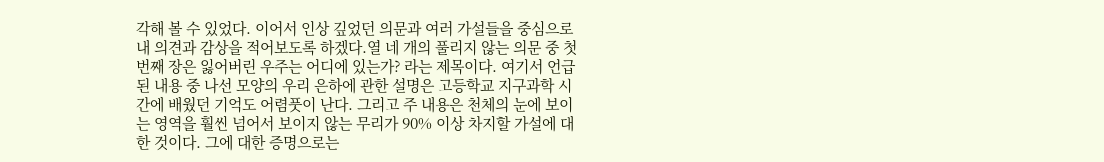각해 볼 수 있었다. 이어서 인상 깊었던 의문과 여러 가설들을 중심으로 내 의견과 감상을 적어보도록 하겠다.열 네 개의 풀리지 않는 의문 중 첫 번째 장은 잃어버린 우주는 어디에 있는가? 라는 제목이다. 여기서 언급된 내용 중 나선 모양의 우리 은하에 관한 설명은 고등학교 지구과학 시간에 배웠던 기억도 어렴풋이 난다. 그리고 주 내용은 천체의 눈에 보이는 영역을 훨씬 넘어서 보이지 않는 무리가 90% 이상 차지할 가설에 대한 것이다. 그에 대한 증명으로는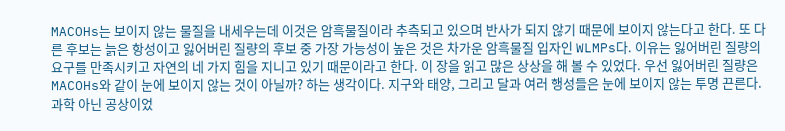MACOHs는 보이지 않는 물질을 내세우는데 이것은 암흑물질이라 추측되고 있으며 반사가 되지 않기 때문에 보이지 않는다고 한다. 또 다른 후보는 늙은 항성이고 잃어버린 질량의 후보 중 가장 가능성이 높은 것은 차가운 암흑물질 입자인 WLMPs다. 이유는 잃어버린 질량의 요구를 만족시키고 자연의 네 가지 힘을 지니고 있기 때문이라고 한다. 이 장을 읽고 많은 상상을 해 볼 수 있었다. 우선 잃어버린 질량은 MACOHs와 같이 눈에 보이지 않는 것이 아닐까? 하는 생각이다. 지구와 태양, 그리고 달과 여러 행성들은 눈에 보이지 않는 투명 끈른다. 과학 아닌 공상이었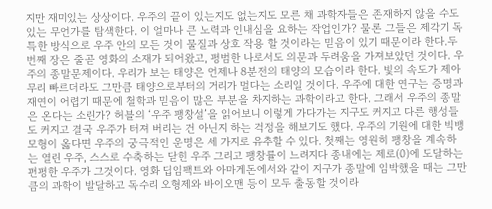지만 재미있는 상상이다. 우주의 끝이 있는지도 없는지도 모른 채 과학자들은 존재하지 않을 수도 있는 무언가를 탐색한다. 이 얼마나 큰 노력과 인내심을 요하는 작업인가? 물론 그들은 제각기 독특한 방식으로 우주 안의 모든 것이 물질과 상호 작용 할 것이라는 믿음이 있기 때문이라 한다.두 번째 장은 줄곧 영화의 소재가 되어왔고, 평범한 나로서도 의문과 두려움을 가져보았던 것이다. 우주의 종말문제이다. 우리가 보는 태양은 언제나 8분전의 태양의 모습이라 한다. 빛의 속도가 제아무리 빠르더라도 그만큼 태양으로부터의 거리가 멀다는 소리일 것이다. 우주에 대한 연구는 증명과 재연이 어렵기 때문에 철학과 믿음이 많은 부분을 차지하는 과학이라고 한다. 그래서 우주의 종말은 온다는 소린가? 허블의 ‘우주 팽창설’을 읽어보니 이렇게 가다가는 지구도 커지고 다른 행성들도 커지고 결국 우주가 터져 버리는 건 아닌지 하는 걱정을 해보기도 했다. 우주의 기원에 대한 빅뱅 모형이 옳다면 우주의 궁극적인 운명은 세 가지로 유추할 수 있다. 첫째는 영원히 팽창을 계속하는 열린 우주, 스스로 수축하는 닫힌 우주 그리고 팽창률이 느려지다 종내에는 제로(0)에 도달하는 편평한 우주가 그것이다. 영화 딥임팩트와 아마게돈에서와 같이 지구가 종말에 임박했을 때는 그만큼의 과학이 발달하고 독수리 오형제와 바이오맨 등이 모두 출동할 것이라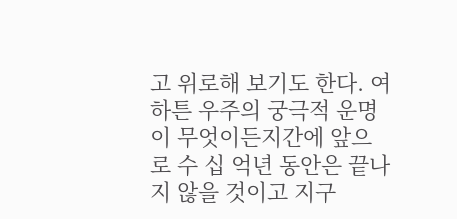고 위로해 보기도 한다. 여하튼 우주의 궁극적 운명이 무엇이든지간에 앞으로 수 십 억년 동안은 끝나지 않을 것이고 지구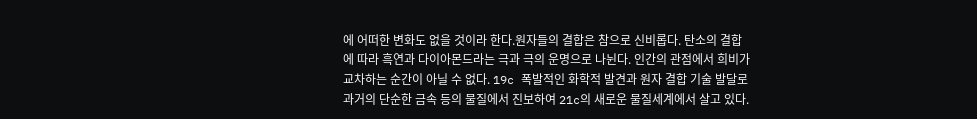에 어떠한 변화도 없을 것이라 한다.원자들의 결합은 참으로 신비롭다. 탄소의 결합에 따라 흑연과 다이아몬드라는 극과 극의 운명으로 나뉜다. 인간의 관점에서 희비가 교차하는 순간이 아닐 수 없다. 19c 폭발적인 화학적 발견과 원자 결합 기술 발달로 과거의 단순한 금속 등의 물질에서 진보하여 21c의 새로운 물질세계에서 살고 있다.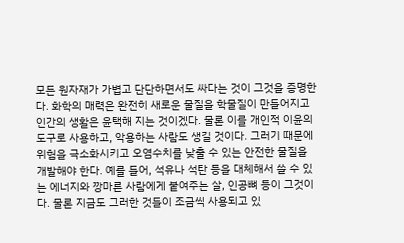모든 원자재가 가볍고 단단하면서도 싸다는 것이 그것을 증명한다. 화학의 매력은 완전히 새로운 물질을 학물질이 만들어지고 인간의 생활은 윤택해 지는 것이겠다. 물론 이를 개인적 이윤의 도구로 사용하고, 악용하는 사람도 생길 것이다. 그러기 때문에 위험을 극소화시키고 오염수치를 낮출 수 있는 안전한 물질을 개발해야 한다. 예를 들어, 석유나 석탄 등을 대체해서 쓸 수 있는 에너지와 깡마른 사람에게 붙여주는 살, 인공뼈 등이 그것이다. 물론 지금도 그러한 것들이 조금씩 사용되고 있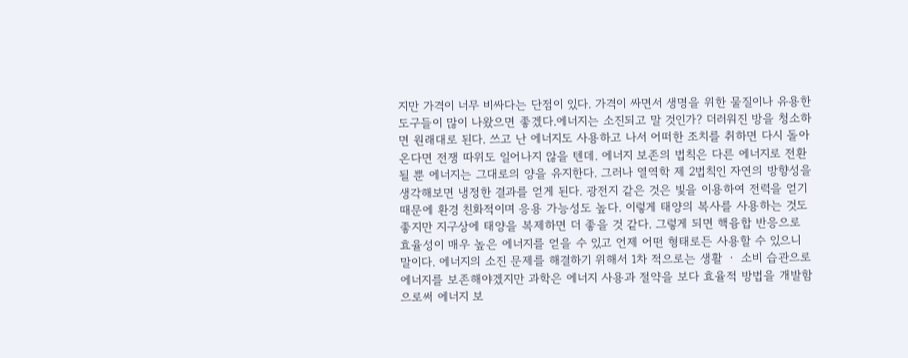지만 가격이 너무 비싸다는 단점이 있다. 가격이 싸면서 생명을 위한 물질이나 유용한 도구들이 많이 나왔으면 좋겠다.에너지는 소진되고 말 것인가? 더러워진 방을 청소하면 원래대로 된다. 쓰고 난 에너지도 사용하고 나서 어떠한 조치를 취하면 다시 돌아온다면 전쟁 따위도 일어나지 않을 텐데. 에너지 보존의 법칙은 다른 에너지로 전환될 뿐 에너지는 그대로의 양을 유지한다. 그러나 열역학 제 2법칙인 자연의 방향성을 생각해보면 냉정한 결과를 얻게 된다. 광전지 같은 것은 빛을 이용하여 전력을 얻기 때문에 환경 친화적이며 응용 가능성도 높다. 이렇게 태양의 복사를 사용하는 것도 좋지만 지구상에 태양을 복제하면 더 좋을 것 같다. 그렇게 되면 핵융합 반응으로 효율성이 매우 높은 에너지를 얻을 수 있고 언제 어떤 형태로든 사용할 수 있으니 말이다. 에너지의 소진 문제를 해결하기 위해서 1차 적으로는 생활 ㆍ 소비 습관으로 에너지를 보존해야겠지만 과학은 에너지 사용과 절약을 보다 효율적 방법을 개발함으로써 에너지 보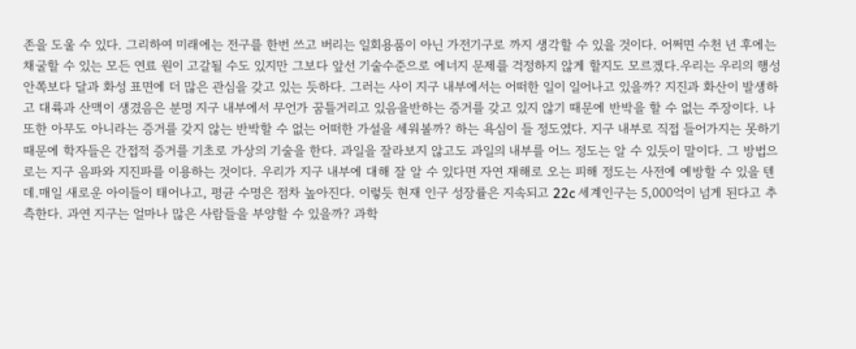존을 도울 수 있다. 그리하여 미래에는 전구를 한번 쓰고 버리는 일회용품이 아닌 가전기구로 까지 생각할 수 있을 것이다. 어쩌면 수천 년 후에는 채굴할 수 있는 모든 연료 원이 고갈될 수도 있지만 그보다 앞선 기술수준으로 에너지 문제를 걱정하지 않게 할지도 모르겠다.우리는 우리의 행성 안쪽보다 달과 화성 표면에 더 많은 관심을 갖고 있는 듯하다. 그러는 사이 지구 내부에서는 어떠한 일이 일어나고 있을까? 지진과 화산이 발생하고 대륙과 산맥이 생겼음은 분명 지구 내부에서 무언가 꿈틀거리고 있음을반하는 증거를 갖고 있지 않기 때문에 반박을 할 수 없는 주장이다. 나 또한 아무도 아니라는 증거를 갖지 않는 반박할 수 없는 어떠한 가설을 세워볼까? 하는 욕심이 들 정도였다. 지구 내부로 직접 들어가지는 못하기 때문에 학자들은 간접적 증거를 기초로 가상의 기술을 한다. 과일을 잘라보지 않고도 과일의 내부를 어느 정도는 알 수 있듯이 말이다. 그 방법으로는 지구 음파와 지진파를 이용하는 것이다. 우리가 지구 내부에 대해 잘 알 수 있다면 자연 재해로 오는 피해 정도는 사전에 예방할 수 있을 텐데.매일 새로운 아이들이 태어나고, 평균 수명은 점차 높아진다. 이렇듯 현재 인구 성장률은 지속되고 22c 세계인구는 5,000억이 넘게 된다고 추측한다. 과연 지구는 얼마나 많은 사람들을 부양할 수 있을까? 과학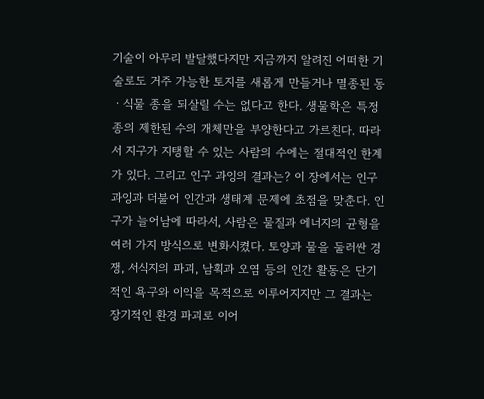기술이 아무리 발달했다지만 지금까지 알려진 어떠한 기술로도 거주 가능한 토지를 새롭게 만들거나 멸종된 동ㆍ식물 종을 되살릴 수는 없다고 한다. 생물학은 특정 종의 제한된 수의 개체만을 부양한다고 가르친다. 따라서 지구가 지탱할 수 있는 사람의 수에는 절대적인 한계가 있다. 그리고 인구 과잉의 결과는? 이 장에서는 인구과잉과 더불어 인간과 생태계 문제에 초점을 맞춘다. 인구가 늘어남에 따라서, 사람은 물질과 에너지의 균형을 여러 가지 방식으로 변화시켰다. 토양과 물을 둘러싼 경쟁, 서식지의 파괴, 남획과 오염 등의 인간 활동은 단기적인 욕구와 이익을 목적으로 이루어지지만 그 결과는 장기적인 환경 파괴로 이어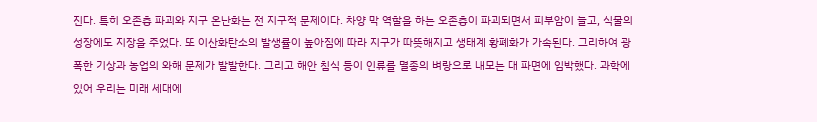진다. 특히 오존층 파괴와 지구 온난화는 전 지구적 문제이다. 차양 막 역할을 하는 오존층이 파괴되면서 피부암이 늘고, 식물의 성장에도 지장을 주었다. 또 이산화탄소의 발생률이 높아짐에 따라 지구가 따뜻해지고 생태계 황폐화가 가속된다. 그리하여 광폭한 기상과 농업의 와해 문제가 발발한다. 그리고 해안 침식 등이 인류를 멸종의 벼랑으로 내모는 대 파면에 임박했다. 과학에 있어 우리는 미래 세대에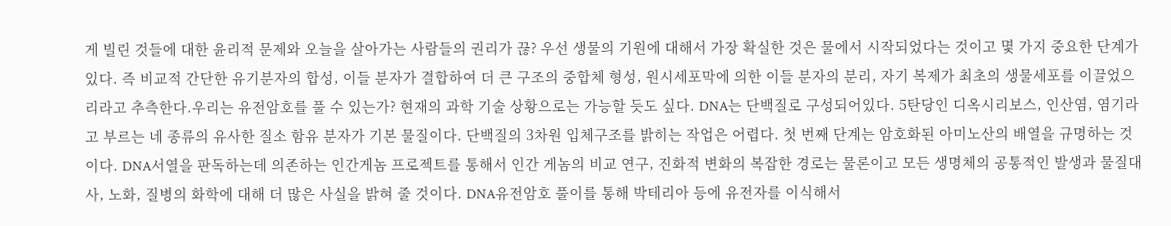게 빌린 것들에 대한 윤리적 문제와 오늘을 살아가는 사람들의 권리가 끊? 우선 생물의 기원에 대해서 가장 확실한 것은 물에서 시작되었다는 것이고 몇 가지 중요한 단계가 있다. 즉 비교적 간단한 유기분자의 합성, 이들 분자가 결합하여 더 큰 구조의 중합체 형성, 원시세포막에 의한 이들 분자의 분리, 자기 복제가 최초의 생물세포를 이끌었으리라고 추측한다.우리는 유전암호를 풀 수 있는가? 현재의 과학 기술 상황으로는 가능할 듯도 싶다. DNA는 단백질로 구성되어있다. 5탄당인 디옥시리보스, 인산염, 염기라고 부르는 네 종류의 유사한 질소 함유 분자가 기본 물질이다. 단백질의 3차원 입체구조를 밝히는 작업은 어렵다. 첫 번째 단계는 암호화된 아미노산의 배열을 규명하는 것이다. DNA서열을 판독하는데 의존하는 인간게놈 프로젝트를 통해서 인간 게놈의 비교 연구, 진화적 변화의 복잡한 경로는 물론이고 모든 생명체의 공통적인 발생과 물질대사, 노화, 질병의 화학에 대해 더 많은 사실을 밝혀 줄 것이다. DNA유전암호 풀이를 통해 박테리아 등에 유전자를 이식해서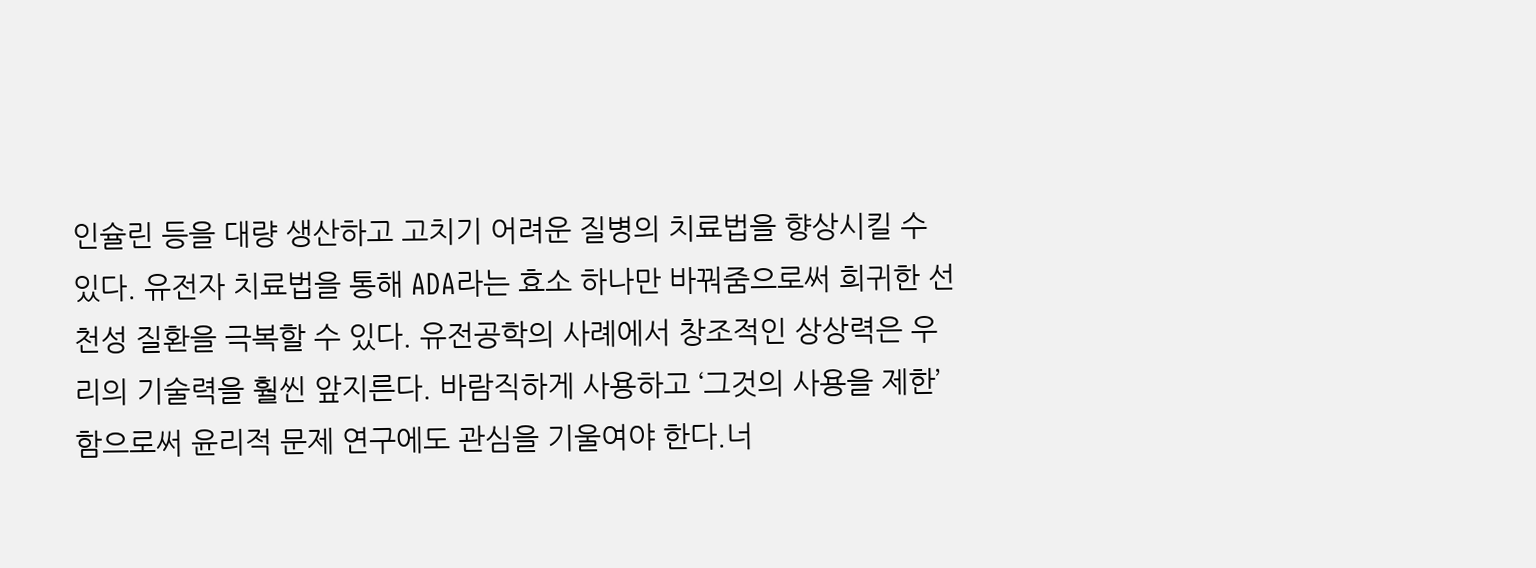인슐린 등을 대량 생산하고 고치기 어려운 질병의 치료법을 향상시킬 수 있다. 유전자 치료법을 통해 ADA라는 효소 하나만 바꿔줌으로써 희귀한 선천성 질환을 극복할 수 있다. 유전공학의 사례에서 창조적인 상상력은 우리의 기술력을 훨씬 앞지른다. 바람직하게 사용하고 ‘그것의 사용을 제한’함으로써 윤리적 문제 연구에도 관심을 기울여야 한다.너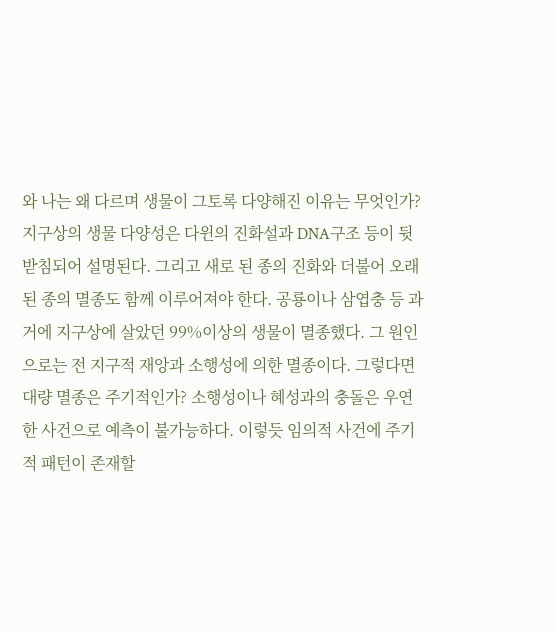와 나는 왜 다르며 생물이 그토록 다양해진 이유는 무엇인가? 지구상의 생물 다양성은 다윈의 진화설과 DNA구조 등이 뒷받침되어 설명된다. 그리고 새로 된 종의 진화와 더불어 오래된 종의 멸종도 함께 이루어져야 한다. 공룡이나 삼엽충 등 과거에 지구상에 살았던 99%이상의 생물이 멸종했다. 그 원인으로는 전 지구적 재앙과 소행성에 의한 멸종이다. 그렇다면 대량 멸종은 주기적인가? 소행성이나 혜성과의 충돌은 우연한 사건으로 예측이 불가능하다. 이렇듯 임의적 사건에 주기적 패턴이 존재할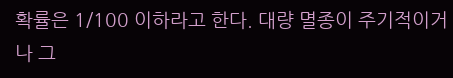확률은 1/100 이하라고 한다. 대량 멸종이 주기적이거나 그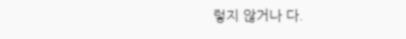렇지 않거나 다.